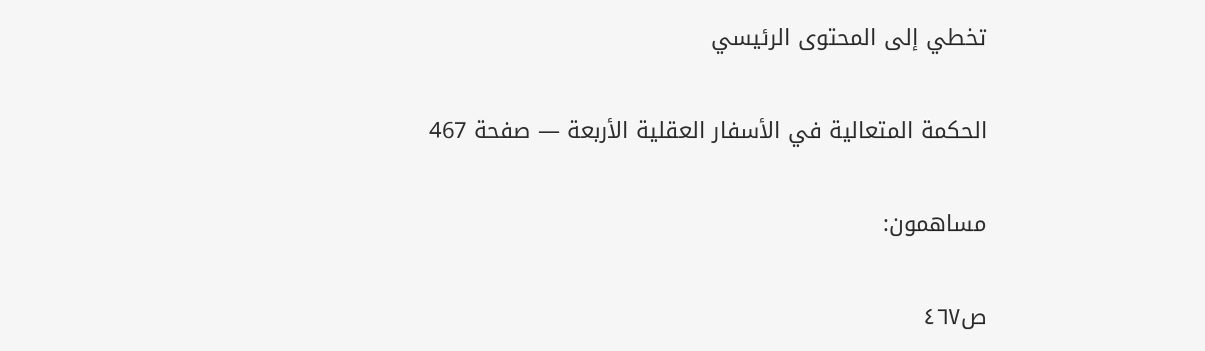تخطي إلى المحتوى الرئيسي

الحكمة المتعالية في الأسفار العقلية الأربعة — صفحة 467

مساهمون:

ص٤٦٧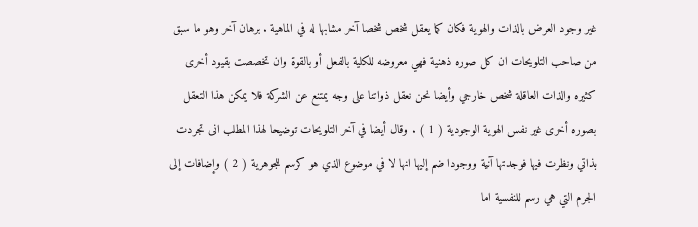غير وجود العرض بالذات والهوية فكان كما يعقل شخص شخصا آخر مشابها له في الماهية . برهان آخر وهو ما سبق من صاحب التلويحات ان كل صوره ذهنية فهي معروضه للكلية بالفعل أو بالقوة وان تخصصت بقيود أخرى كثيره والذات العاقلة شخص خارجي وأيضا نحن نعقل ذواتنا على وجه يمتنع عن الشركة فلا يمكن هذا التعقل بصوره أخرى غير نفس الهوية الوجودية ( 1 ) . وقال أيضا في آخر التلويحات توضيحا لهذا المطلب انى تجردت بذاتي ونظرت فيها فوجدتها آنية ووجودا ضم إليها انها لا في موضوع الذي هو كرسم للجوهرية ( 2 ) وإضافات إلى الجرم التي هي رسم للنفسية اما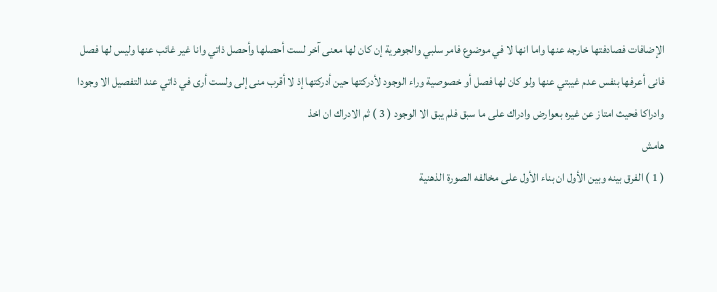الإضافات فصادفتها خارجه عنها واما انها لا في موضوع فامر سلبي والجوهرية إن كان لها معنى آخر لست أحصلها وأحصل ذاتي وانا غير غائب عنها وليس لها فصل فانى أعرفها بنفس عدم غيبتي عنها ولو كان لها فصل أو خصوصية وراء الوجود لأدركتها حين أدركتها إذ لا أقرب منى إلى ولست أرى في ذاتي عند التفصيل الا وجودا وادراكا فحيث امتاز عن غيره بعوارض وادراك على ما سبق فلم يبق الا الوجود ( 3 ) ثم الادراك ان اخذ
هامش
( 1 ) الفرق بينه وبين الأول ان بناء الأول على مخالفه الصورة الذهنية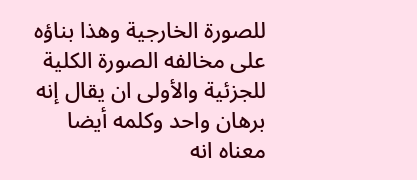للصورة الخارجية وهذا بناؤه على مخالفه الصورة الكلية للجزئية والأولى ان يقال إنه برهان واحد وكلمه أيضا معناه انه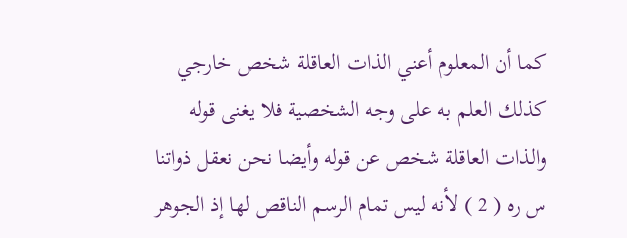كما أن المعلوم أعني الذات العاقلة شخص خارجي كذلك العلم به على وجه الشخصية فلا يغنى قوله والذات العاقلة شخص عن قوله وأيضا نحن نعقل ذواتنا س ره ( 2 ) لأنه ليس تمام الرسم الناقص لها إذ الجوهر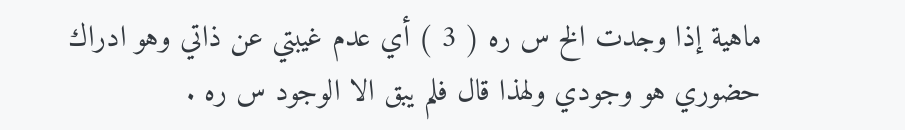ماهية إذا وجدت الخ س ره ( 3 ) أي عدم غيبتي عن ذاتي وهو ادراك حضوري هو وجودي ولهذا قال فلم يبق الا الوجود س ره .